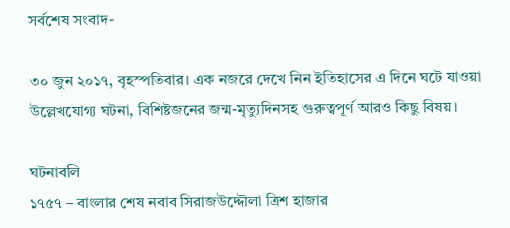সর্বশেষ সংবাদ-

৩০ জুন ২০১৭, বৃহস্পতিবার। এক নজরে দেখে নিন ইতিহাসের এ দিনে ঘটে যাওয়া উল্লেখযোগ্য ঘটনা, বিশিষ্টজনের জন্ম-মৃত্যুদিনসহ গুরুত্বপূর্ণ আরও কিছু বিষয়।

ঘটনাবলি
১৭৫৭ – বাংলার শেষ নবাব সিরাজউদ্দৌলা ত্রিশ হাজার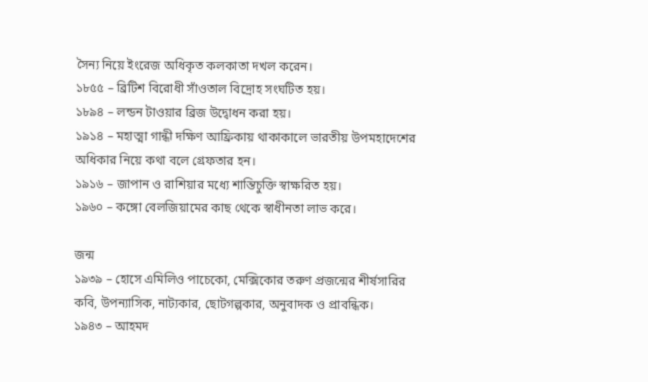সৈন্য নিয়ে ইংরেজ অধিকৃত কলকাতা দখল করেন।
১৮৫৫ – ব্রিটিশ বিরোধী সাঁওতাল বিদ্রোহ সংঘটিত হয়।
১৮৯৪ – লন্ডন টাওয়ার ব্রিজ উদ্বোধন করা হয়।
১৯১৪ – মহাত্মা গান্ধী দক্ষিণ আফ্রিকায় থাকাকালে ভারতীয় উপমহাদেশের অধিকার নিয়ে কথা বলে গ্রেফতার হন।
১৯১৬ – জাপান ও রাশিয়ার মধ্যে শান্তিচুক্তি স্বাক্ষরিত হয়।
১৯৬০ – কঙ্গো বেলজিয়ামের কাছ থেকে স্বাধীনতা লাভ করে।

জন্ম
১৯৩৯ – হোসে এমিলিও পাচেকো, মেক্সিকোর তরুণ প্রজন্মের শীর্ষসারির কবি, উপন্যাসিক, নাট্যকার, ছোটগল্পকার, অনুবাদক ও প্রাবন্ধিক।
১৯৪৩ – আহমদ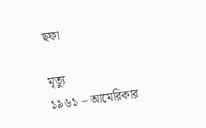ছফা

মৃত্যু
১৯৬১ – আমেরিকার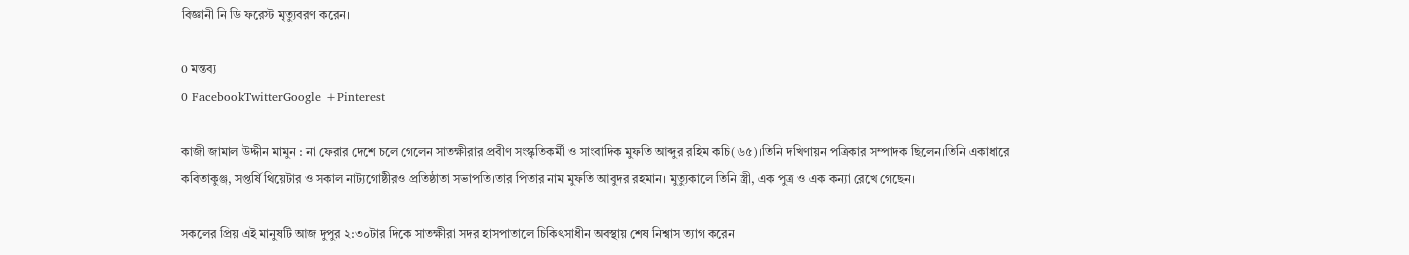বিজ্ঞানী নি ডি ফরেস্ট মৃত্যুবরণ করেন।

0 মন্তব্য
0 FacebookTwitterGoogle +Pinterest

কাজী জামাল উদ্দীন মামুন : না ফেরার দেশে চলে গেলেন সাতক্ষীরার প্রবীণ সংস্কৃতিকর্মী ও সাংবাদিক মুফতি আব্দুর রহিম কচি(৬৫)।তিনি দখিণায়ন পত্রিকার সম্পাদক ছিলেন।তিনি একাধারে কবিতাকুঞ্জ, সপ্তর্ষি থিয়েটার ও সকাল নাট্যগোষ্ঠীরও প্রতিষ্ঠাতা সভাপতি।তার পিতার নাম মুফতি আবুদর রহমান। মুত্যুকালে তিনি স্ত্রী, এক পুত্র ও এক কন্যা রেখে গেছেন।

সকলের প্রিয় এই মানুষটি আজ দুপুর ২:৩০টার দিকে সাতক্ষীরা সদর হাসপাতালে চিকিৎসাধীন অবস্থায় শেষ নিশ্বাস ত্যাগ করেন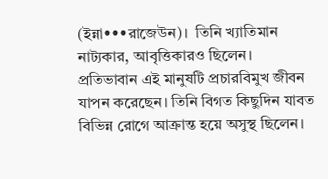(ইন্না•••রা‌জেউন)।  তিনি খ্যাতিমান নাট্যকার, আবৃত্তিকারও ছিলেন। প্রতিভাবান এই মানুষটি প্রচারবিমুখ জীবন যাপন করেছেন। তিনি বিগত কিছুদিন যাবত বিভিন্ন রোগে আক্রান্ত হয়ে অসুস্থ ছিলেন।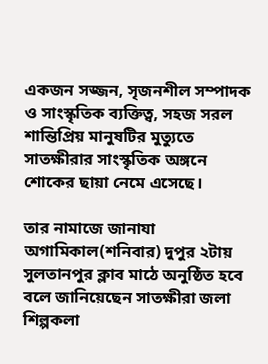একজন সজ্জন, সৃজনশীল সম্পাদক ও সাংস্কৃতিক ব্যক্তিত্ব, সহজ সরল শান্তিপ্রিয় মানুষটির মুত্যুতে সাতক্ষীরার সাংস্কৃতিক অঙ্গনে শোকের ছায়া নেমে এসেছে।

তার নামাজে জানাযা অগামিকাল(শনিবার) দুপুর ২টায় সুলতানপুর ক্লাব মাঠে অনুষ্ঠিত হবে বলে জানিয়েছেন সাতক্ষীরা জলা শিল্পকলা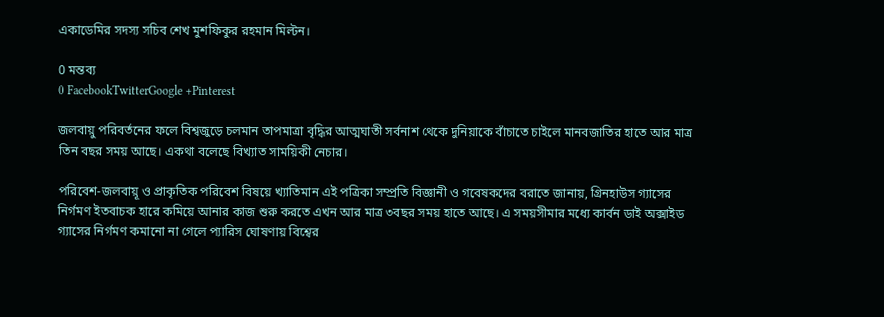একাডেমির সদস্য সচিব শেখ মুশফিকুর রহমান মিল্টন।

0 মন্তব্য
0 FacebookTwitterGoogle +Pinterest

জলবায়ু পরিবর্তনের ফলে বিশ্বজুড়ে চলমান তাপমাত্রা বৃদ্ধির আত্মঘাতী সর্বনাশ থেকে দুনিয়াকে বাঁচাতে চাইলে মানবজাতির হাতে আর মাত্র তিন বছর সময় আছে। একথা বলেছে বিখ্যাত সাময়িকী নেচার।

পরিবেশ-জলবায়ূ ও প্রাকৃতিক পরিবেশ বিষয়ে খ্যাতিমান এই পত্রিকা সম্প্রতি বিজ্ঞানী ও গবেষকদের বরাতে জানায়, গ্রিনহাউস গ্যাসের নির্গমণ ইতবাচক হারে কমিয়ে আনার কাজ শুরু করতে এখন আর মাত্র ৩বছর সময় হাতে আছে। এ সময়সীমার মধ্যে কার্বন ডাই অক্সাইড গ্যাসের নির্গমণ কমানো না গেলে প্যারিস ঘোষণায় বিশ্বের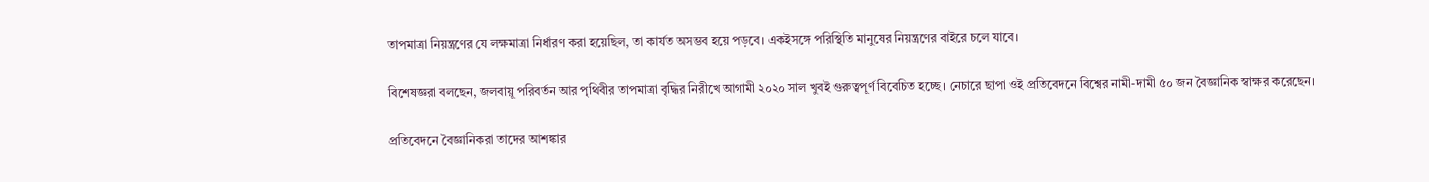তাপমাত্রা নিয়ন্ত্রণের যে লক্ষমাত্রা নির্ধারণ করা হয়েছিল, তা কার্যত অসম্ভব হয়ে পড়বে। একইসঙ্গে পরিস্থিতি মানুষের নিয়ন্ত্রণের বাইরে চলে যাবে।

বিশেষজ্ঞরা বলছেন, জলবায়ূ পরিবর্তন আর পৃথিবীর তাপমাত্রা বৃদ্ধির নিরীখে আগামী ২০২০ সাল খুবই গুরুত্বপূর্ণ বিবেচিত হচ্ছে। নেচারে ছাপা ওই প্রতিবেদনে বিশ্বের নামী-দামী ৫০ জন বৈজ্ঞানিক স্বাক্ষর করেছেন।

প্রতিবেদনে বৈজ্ঞানিকরা তাদের আশঙ্কার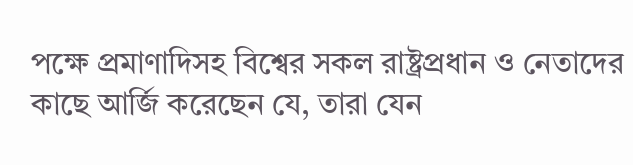পক্ষে প্রমাণাদিসহ বিশ্বের সকল রাষ্ট্রপ্রধান ও নেতাদের কাছে আর্জি করেছেন যে, তারা যেন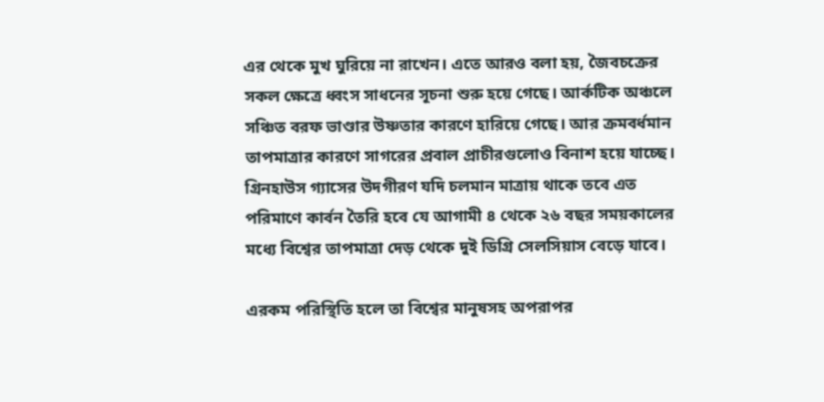এর থেকে মুখ ঘুরিয়ে না রাখেন। এতে আরও বলা হয়, জৈবচক্রের সকল ক্ষেত্রে ধ্বংস সাধনের সূচনা শুরু হয়ে গেছে। আর্কটিক অঞ্চলে সঞ্চিত বরফ ভাণ্ডার উষ্ণতার কারণে হারিয়ে গেছে। আর ক্রমবর্ধমান তাপমাত্রার কারণে সাগরের প্রবাল প্রাচীরগুলোও বিনাশ হয়ে যাচ্ছে। গ্রিনহাউস গ্যাসের উদগীরণ যদি চলমান মাত্রায় থাকে তবে এত পরিমাণে কার্বন তৈরি হবে যে আগামী ৪ থেকে ২৬ বছর সময়কালের মধ্যে বিশ্বের তাপমাত্রা দেড় থেকে দুই ডিগ্রি সেলসিয়াস বেড়ে যাবে।

এরকম পরিস্থিতি হলে তা বিশ্বের মানুষসহ অপরাপর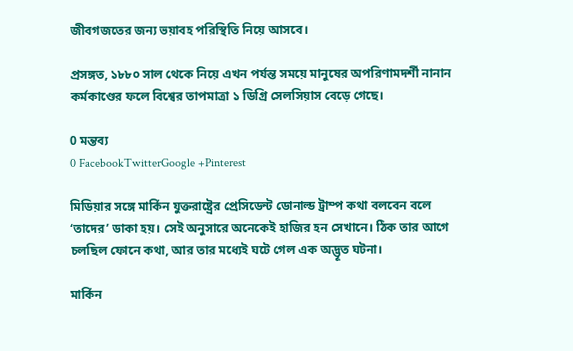জীবগজতের জন্য ভয়াবহ পরিস্থিতি নিয়ে আসবে।

প্রসঙ্গত, ১৮৮০ সাল থেকে নিয়ে এখন পর্যন্ত সময়ে মানুষের অপরিণামদর্শী নানান কর্মকাণ্ডের ফলে বিশ্বের তাপমাত্রা ১ ডিগ্রি সেলসিয়াস বেড়ে গেছে।

0 মন্তব্য
0 FacebookTwitterGoogle +Pinterest

মিডিয়ার সঙ্গে মার্কিন যুক্তরাষ্ট্রের প্রেসিডেন্ট ডোনাল্ড ট্রাম্প কথা বলবেন বলে ‘তাদের’ ডাকা হয়। সেই অনুসারে অনেকেই হাজির হন সেখানে। ঠিক তার আগে চলছিল ফোনে কথা, আর তার মধ্যেই ঘটে গেল এক অদ্ভূত ঘটনা।

মার্কিন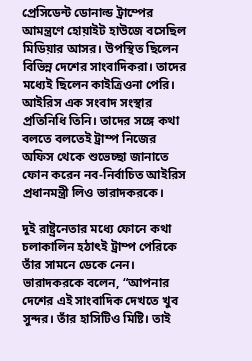প্রেসিডেন্ট ডোনাল্ড ট্রাম্পের আমন্ত্রণে হোয়াইট হাউজে বসেছিল মিডিয়ার আসর। উপস্থিত ছিলেন বিভিন্ন দেশের সাংবাদিকরা। তাদের মধ্যেই ছিলেন কাইত্রিওনা পেরি। আইরিস এক সংবাদ সংস্থার প্রতিনিধি তিনি। তাদের সঙ্গে কথা বলতে বলতেই ট্রাম্প নিজের অফিস থেকে শুভেচ্ছা জানাতে ফোন করেন নব-নির্বাচিত আইরিস প্রধানমন্ত্রী লিও ভারাদকরকে।

দুই রাষ্ট্রনেতার মধ্যে ফোনে কথা চলাকালিন হঠাৎই ট্রাম্প পেরিকে তাঁর সামনে ডেকে নেন। ভারাদকরকে বলেন, “আপনার দেশের এই সাংবাদিক দেখতে খুব সুন্দর। তাঁর হাসিটিও মিষ্টি। তাই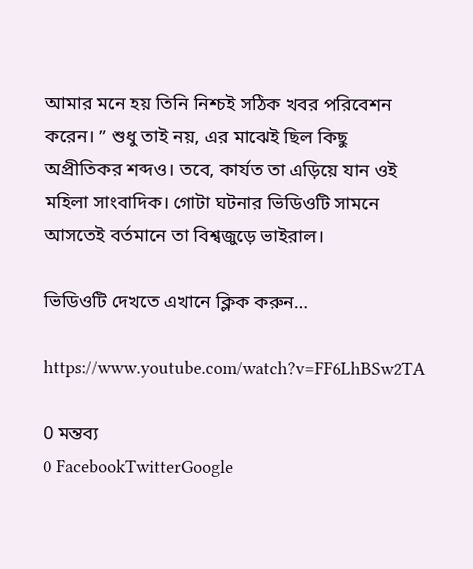আমার মনে হয় তিনি নিশ্চই সঠিক খবর পরিবেশন করেন। ” শুধু তাই নয়, এর মাঝেই ছিল কিছু অপ্রীতিকর শব্দও। তবে, কার্যত তা এড়িয়ে যান ওই মহিলা সাংবাদিক। গোটা ঘটনার ভিডিওটি সামনে আসতেই বর্তমানে তা বিশ্বজুড়ে ভাইরাল।

ভিডিওটি দেখতে এখানে ক্লিক করুন…

https://www.youtube.com/watch?v=FF6LhBSw2TA

0 মন্তব্য
0 FacebookTwitterGoogle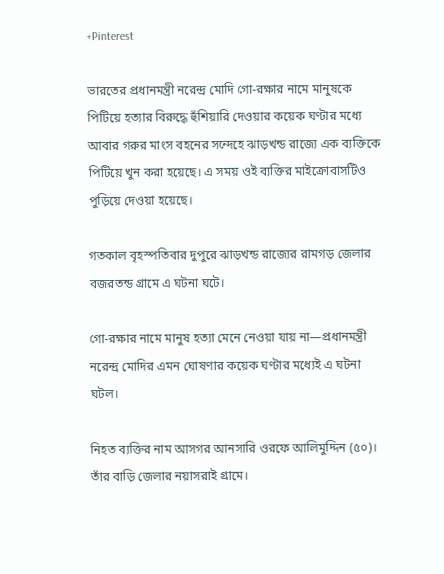+Pinterest

ভারতের প্রধানমন্ত্রী নরেন্দ্র মোদি গো-রক্ষার নামে মানুষকে পিটিয়ে হত্যার বিরুদ্ধে হুঁশিয়ারি দেওয়ার কয়েক ঘণ্টার মধ্যে আবার গরুর মাংস বহনের সন্দেহে ঝাড়খন্ড রাজ্যে এক ব্যক্তিকে পিটিয়ে খুন করা হয়েছে। এ সময় ওই ব্যক্তির মাইক্রোবাসটিও পুড়িয়ে দেওয়া হয়েছে।

গতকাল বৃহস্পতিবার দুপুরে ঝাড়খন্ড রাজ্যের রামগড় জেলার বজরতন্ড গ্রামে এ ঘটনা ঘটে।

গো-রক্ষার নামে মানুষ হত্যা মেনে নেওয়া যায় না—প্রধানমন্ত্রী নরেন্দ্র মোদির এমন ঘোষণার কয়েক ঘণ্টার মধ্যেই এ ঘটনা ঘটল।

নিহত ব্যক্তির নাম আসগর আনসারি ওরফে আলিমুদ্দিন (৫০)। তাঁর বাড়ি জেলার নয়াসরাই গ্রামে।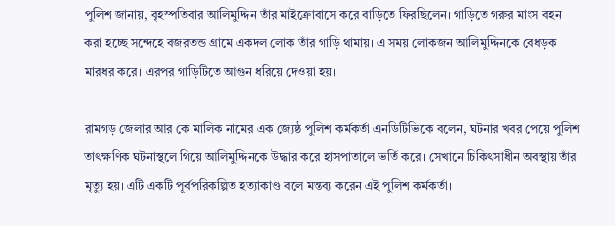পুলিশ জানায়, বৃহস্পতিবার আলিমুদ্দিন তাঁর মাইক্রোবাসে করে বাড়িতে ফিরছিলেন। গাড়িতে গরুর মাংস বহন করা হচ্ছে সন্দেহে বজরতন্ড গ্রামে একদল লোক তাঁর গাড়ি থামায়। এ সময় লোকজন আলিমুদ্দিনকে বেধড়ক মারধর করে। এরপর গাড়িটিতে আগুন ধরিয়ে দেওয়া হয়।

রামগড় জেলার আর কে মালিক নামের এক জ্যেষ্ঠ পুলিশ কর্মকর্তা এনডিটিভিকে বলেন, ঘটনার খবর পেয়ে পুলিশ তাৎক্ষণিক ঘটনাস্থলে গিয়ে আলিমুদ্দিনকে উদ্ধার করে হাসপাতালে ভর্তি করে। সেখানে চিকিৎসাধীন অবস্থায় তাঁর মৃত্যু হয়। এটি একটি পূর্বপরিকল্পিত হত্যাকাণ্ড বলে মন্তব্য করেন এই পুলিশ কর্মকর্তা।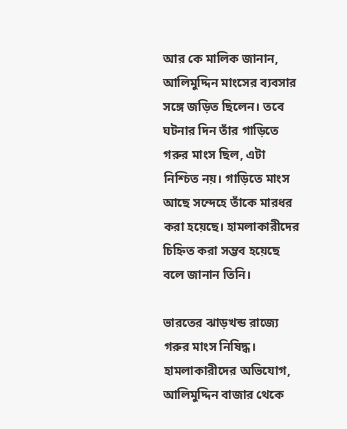আর কে মালিক জানান, আলিমুদ্দিন মাংসের ব্যবসার সঙ্গে জড়িত ছিলেন। তবে ঘটনার দিন তাঁর গাড়িতে গরুর মাংস ছিল, এটা নিশ্চিত নয়। গাড়িতে মাংস আছে সন্দেহে তাঁকে মারধর করা হয়েছে। হামলাকারীদের চিহ্নিত করা সম্ভব হয়েছে বলে জানান তিনি।

ভারতের ঝাড়খন্ড রাজ্যে গরুর মাংস নিষিদ্ধ। হামলাকারীদের অভিযোগ, আলিমুদ্দিন বাজার থেকে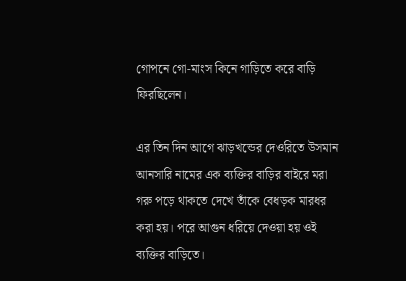গোপনে গো-মাংস কিনে গাড়িতে করে বাড়ি ফিরছিলেন।

এর তিন দিন আগে ঝাড়খন্ডের দেওরিতে উসমান আনসারি নামের এক ব্যক্তির বাড়ির বাইরে মরা গরু পড়ে থাকতে দেখে তাঁকে বেধড়ক মারধর করা হয়। পরে আগুন ধরিয়ে দেওয়া হয় ওই ব্যক্তির বাড়িতে।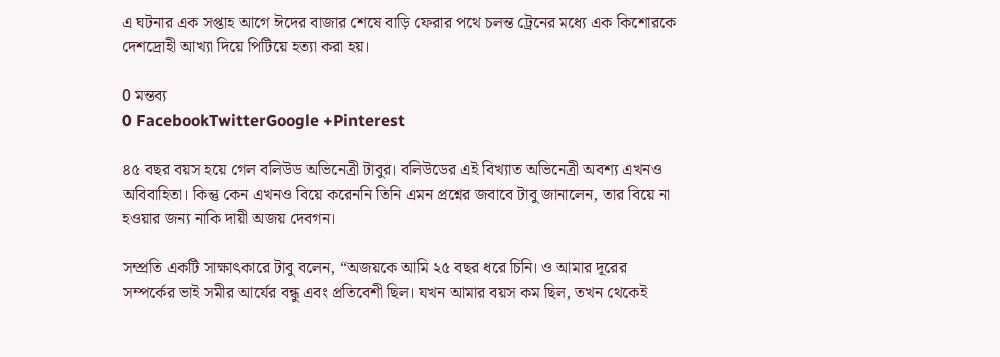এ ঘটনার এক সপ্তাহ আগে ঈদের বাজার শেষে বাড়ি ফেরার পথে চলন্ত ট্রেনের মধ্যে এক কিশোরকে দেশদ্রোহী আখ্যা দিয়ে পিটিয়ে হত্যা করা হয়।

0 মন্তব্য
0 FacebookTwitterGoogle +Pinterest

৪৫ বছর বয়স হয়ে গেল বলিউড অভিনেত্রী টাবুর। বলিউডের এই বিখ্যাত অভিনেত্রী অবশ্য এখনও অবিবাহিতা। কিন্তু কেন এখনও বিয়ে করেননি তিনি এমন প্রশ্নের জবাবে টাবু জানালেন, তার বিয়ে না হওয়ার জন্য নাকি দায়ী অজয় দেবগন।

সম্প্রতি একটি সাক্ষাৎকারে টাবু বলেন, “অজয়কে আমি ২৫ বছর ধরে চিনি। ও আমার দূরের সম্পর্কের ভাই সমীর আর্যের বন্ধু এবং প্রতিবেশী ছিল। যখন আমার বয়স কম ছিল, তখন থেকেই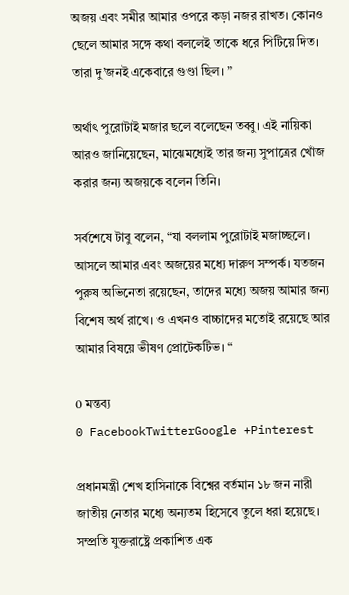অজয় এবং সমীর আমার ওপরে কড়া নজর রাখত। কোনও ছেলে আমার সঙ্গে কথা বললেই তাকে ধরে পিটিয়ে দিত। তারা দু’জনই একেবারে গুণ্ডা ছিল। ”

অর্থাৎ পুরোটাই মজার ছলে বলেছেন তব্বু। এই নায়িকা আরও জানিয়েছেন, মাঝেমধ্যেই তার জন্য সুপাত্রের খোঁজ করার জন্য অজয়কে বলেন তিনি।

সর্বশেষে টাবু বলেন, “যা বললাম পুরোটাই মজাচ্ছলে। আসলে আমার এবং অজয়ের মধ্যে দারুণ সম্পর্ক। যতজন পুরুষ অভিনেতা রয়েছেন, তাদের মধ্যে অজয় আমার জন্য বিশেষ অর্থ রাখে। ও এখনও বাচ্চাদের মতোই রয়েছে আর আমার বিষয়ে ভীষণ প্রোটেকটিভ। “

0 মন্তব্য
0 FacebookTwitterGoogle +Pinterest

প্রধানমন্ত্রী শেখ হাসিনাকে বিশ্বের বর্তমান ১৮ জন নারী জাতীয় নেতার মধ্যে অন্যতম হিসেবে তুলে ধরা হয়েছে।
সম্প্রতি যুক্তরাষ্ট্রে প্রকাশিত এক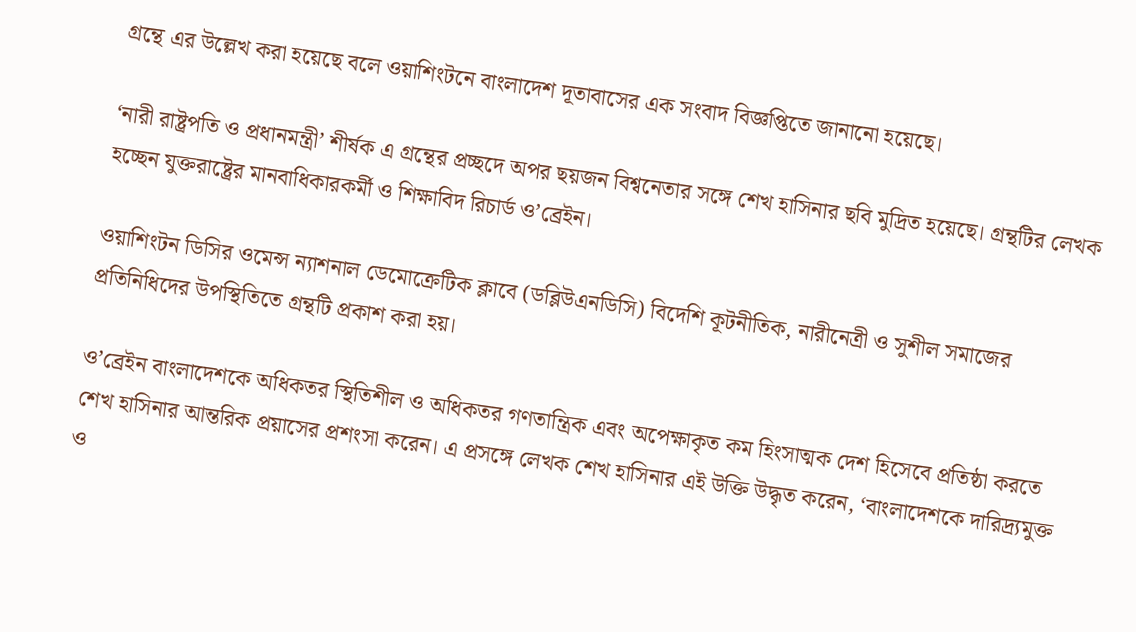গ্রন্থে এর উল্লেখ করা হয়েছে বলে ওয়াশিংটনে বাংলাদেশ দূতাবাসের এক সংবাদ বিজ্ঞপ্তিতে জানানো হয়েছে।

‘নারী রাষ্ট্রপতি ও প্রধানমন্ত্রী’ শীর্ষক এ গ্রন্থের প্রচ্ছদে অপর ছয়জন বিশ্বনেতার সঙ্গে শেখ হাসিনার ছবি মুদ্রিত হয়েছে। গ্রন্থটির লেখক হচ্ছেন যুক্তরাষ্ট্রের মানবাধিকারকর্মী ও শিক্ষাবিদ রিচার্ড ও’ব্রেইন।

ওয়াশিংটন ডিসির ওমেন্স ন্যাশনাল ডেমোক্রেটিক ক্লাবে (ডব্লিউএনডিসি) বিদেশি কূটনীতিক, নারীনেত্রী ও সুশীল সমাজের প্রতিনিধিদের উপস্থিতিতে গ্রন্থটি প্রকাশ করা হয়।

ও’ব্রেইন বাংলাদেশকে অধিকতর স্থিতিশীল ও অধিকতর গণতান্ত্রিক এবং অপেক্ষাকৃত কম হিংসাত্মক দেশ হিসেবে প্রতিষ্ঠা করতে শেখ হাসিনার আন্তরিক প্রয়াসের প্রশংসা করেন। এ প্রসঙ্গে লেখক শেখ হাসিনার এই উক্তি উদ্ধৃত করেন, ‘বাংলাদেশকে দারিদ্র্যমুক্ত ও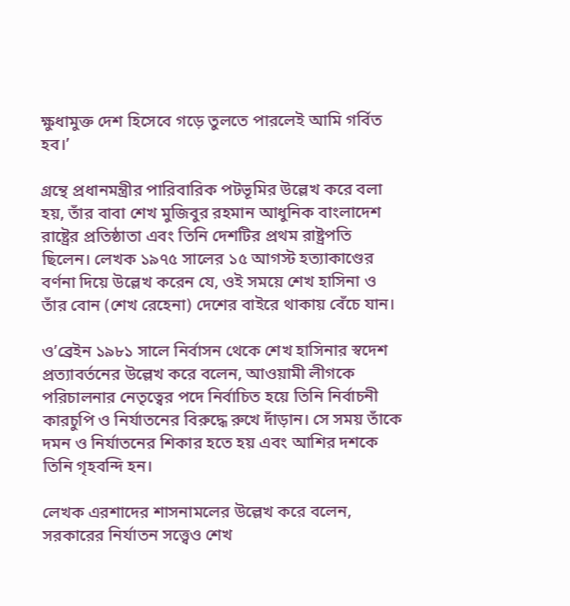ক্ষুধামুক্ত দেশ হিসেবে গড়ে তুলতে পারলেই আমি গর্বিত হব।’

গ্রন্থে প্রধানমন্ত্রীর পারিবারিক পটভূমির উল্লেখ করে বলা হয়, তাঁর বাবা শেখ মুজিবুর রহমান আধুনিক বাংলাদেশ রাষ্ট্রের প্রতিষ্ঠাতা এবং তিনি দেশটির প্রথম রাষ্ট্রপতি ছিলেন। লেখক ১৯৭৫ সালের ১৫ আগস্ট হত্যাকাণ্ডের বর্ণনা দিয়ে উল্লেখ করেন যে, ওই সময়ে শেখ হাসিনা ও তাঁর বোন (শেখ রেহেনা) দেশের বাইরে থাকায় বেঁচে যান।

ও’ব্রেইন ১৯৮১ সালে নির্বাসন থেকে শেখ হাসিনার স্বদেশ প্রত্যাবর্তনের উল্লেখ করে বলেন, আওয়ামী লীগকে পরিচালনার নেতৃত্বের পদে নির্বাচিত হয়ে তিনি নির্বাচনী কারচুপি ও নির্যাতনের বিরুদ্ধে রুখে দাঁড়ান। সে সময় তাঁকে দমন ও নির্যাতনের শিকার হতে হয় এবং আশির দশকে তিনি গৃহবন্দি হন।

লেখক এরশাদের শাসনামলের উল্লেখ করে বলেন, সরকারের নির্যাতন সত্ত্বেও শেখ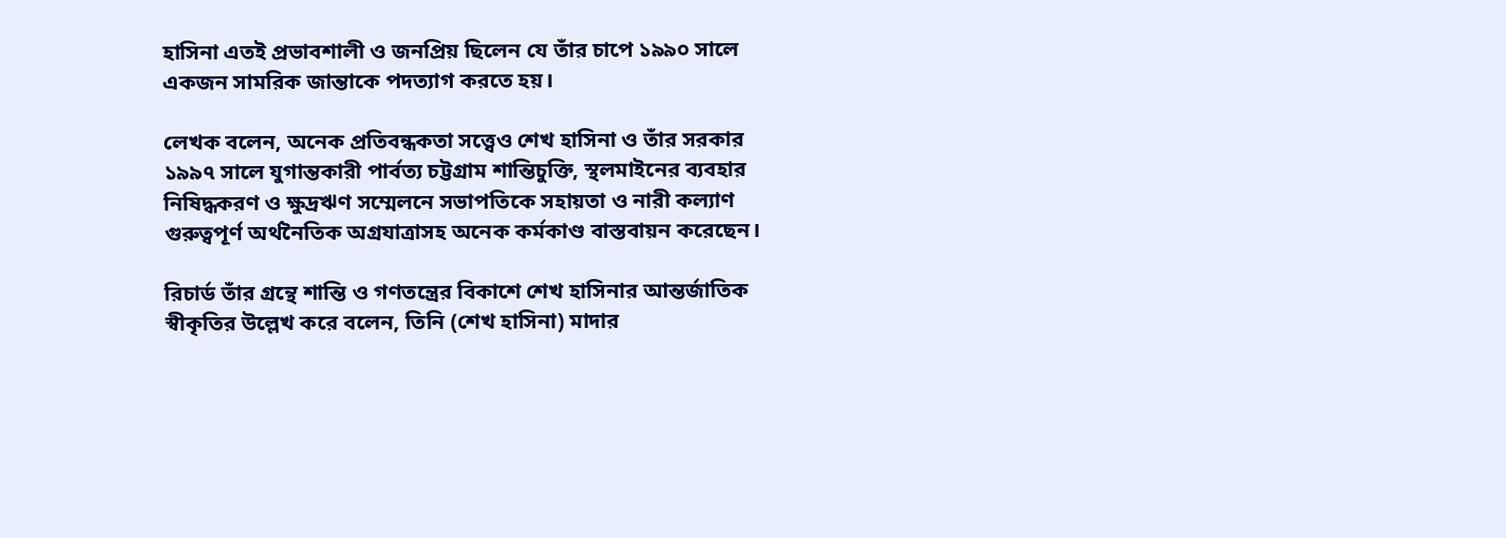হাসিনা এতই প্রভাবশালী ও জনপ্রিয় ছিলেন যে তাঁর চাপে ১৯৯০ সালে একজন সামরিক জান্তাকে পদত্যাগ করতে হয়।

লেখক বলেন, অনেক প্রতিবন্ধকতা সত্ত্বেও শেখ হাসিনা ও তাঁর সরকার ১৯৯৭ সালে যুগান্তকারী পার্বত্য চট্টগ্রাম শান্তিচুক্তি, স্থলমাইনের ব্যবহার নিষিদ্ধকরণ ও ক্ষুদ্রঋণ সম্মেলনে সভাপতিকে সহায়তা ও নারী কল্যাণ গুরুত্বপূর্ণ অর্থনৈতিক অগ্রযাত্রাসহ অনেক কর্মকাণ্ড বাস্তবায়ন করেছেন।

রিচার্ড তাঁর গ্রন্থে শান্তি ও গণতন্ত্রের বিকাশে শেখ হাসিনার আন্তর্জাতিক স্বীকৃতির উল্লেখ করে বলেন, তিনি (শেখ হাসিনা) মাদার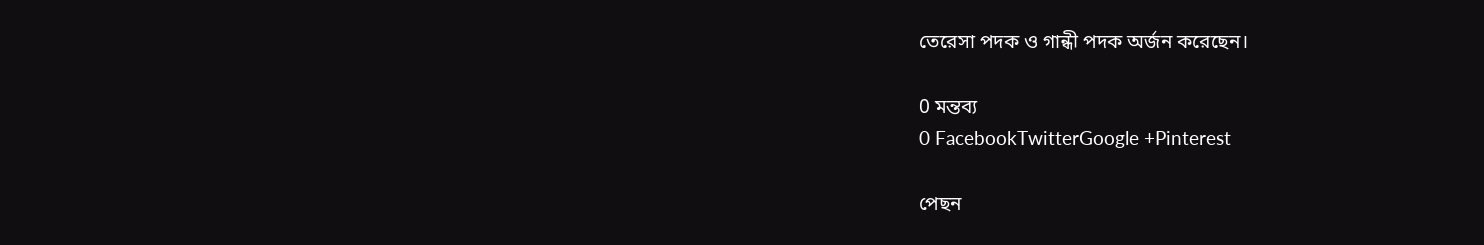তেরেসা পদক ও গান্ধী পদক অর্জন করেছেন।

0 মন্তব্য
0 FacebookTwitterGoogle +Pinterest

পেছন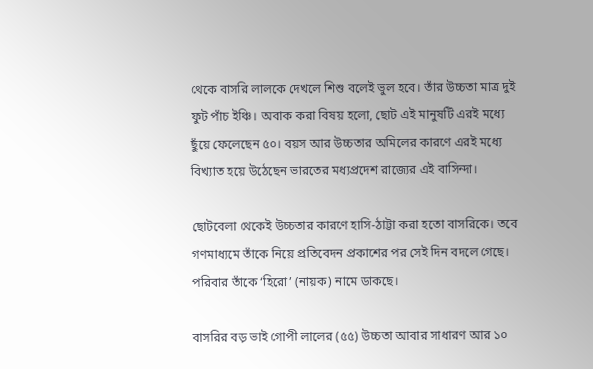থেকে বাসরি লালকে দেখলে শিশু বলেই ভুল হবে। তাঁর উচ্চতা মাত্র দুই ফুট পাঁচ ইঞ্চি। অবাক করা বিষয় হলো, ছোট এই মানুষটি এরই মধ্যে ছুঁয়ে ফেলেছেন ৫০। বয়স আর উচ্চতার অমিলের কারণে এরই মধ্যে বিখ্যাত হয়ে উঠেছেন ভারতের মধ্যপ্রদেশ রাজ্যের এই বাসিন্দা।

ছোটবেলা থেকেই উচ্চতার কারণে হাসি-ঠাট্টা করা হতো বাসরিকে। তবে গণমাধ্যমে তাঁকে নিয়ে প্রতিবেদন প্রকাশের পর সেই দিন বদলে গেছে। পরিবার তাঁকে ‘হিরো’ (নায়ক) নামে ডাকছে।

বাসরির বড় ভাই গোপী লালের (৫৫) উচ্চতা আবার সাধারণ আর ১০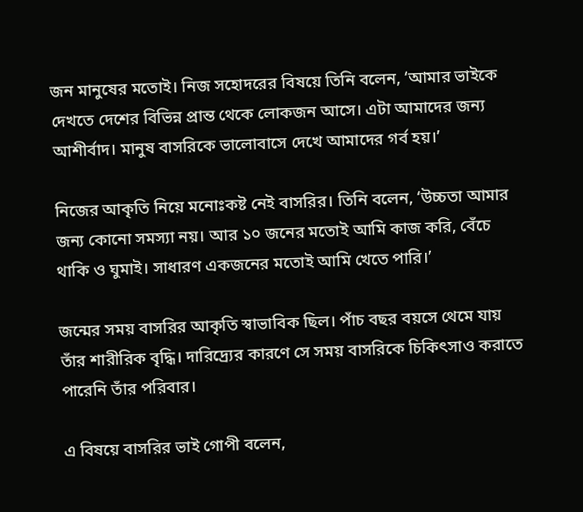জন মানুষের মতোই। নিজ সহোদরের বিষয়ে তিনি বলেন, ‘আমার ভাইকে দেখতে দেশের বিভিন্ন প্রান্ত থেকে লোকজন আসে। এটা আমাদের জন্য আশীর্বাদ। মানুষ বাসরিকে ভালোবাসে দেখে আমাদের গর্ব হয়।’

নিজের আকৃতি নিয়ে মনোঃকষ্ট নেই বাসরির। তিনি বলেন, ‘উচ্চতা আমার জন্য কোনো সমস্যা নয়। আর ১০ জনের মতোই আমি কাজ করি, বেঁচে থাকি ও ঘুমাই। সাধারণ একজনের মতোই আমি খেতে পারি।’

জন্মের সময় বাসরির আকৃতি স্বাভাবিক ছিল। পাঁচ বছর বয়সে থেমে যায় তাঁর শারীরিক বৃদ্ধি। দারিদ্র্যের কারণে সে সময় বাসরিকে চিকিৎসাও করাতে পারেনি তাঁর পরিবার।

এ বিষয়ে বাসরির ভাই গোপী বলেন,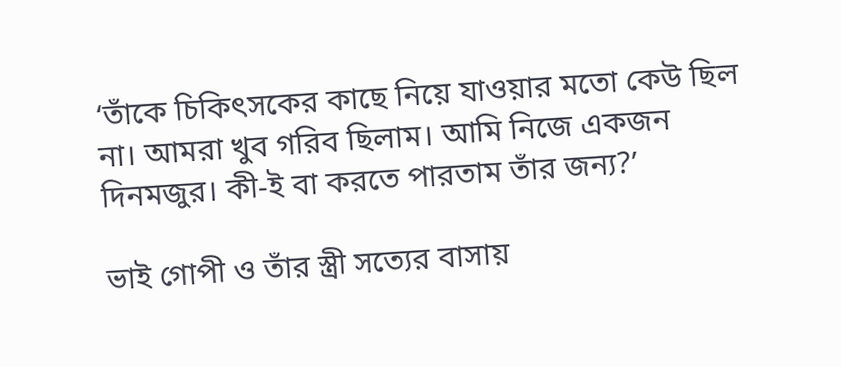‘তাঁকে চিকিৎসকের কাছে নিয়ে যাওয়ার মতো কেউ ছিল না। আমরা খুব গরিব ছিলাম। আমি নিজে একজন দিনমজুর। কী-ই বা করতে পারতাম তাঁর জন্য?’

ভাই গোপী ও তাঁর স্ত্রী সত্যের বাসায়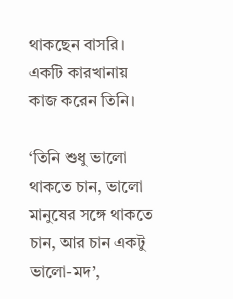থাকছেন বাসরি। একটি কারখানায় কাজ করেন তিনি।

‘তিনি শুধু ভালো থাকতে চান, ভালো মানুষের সঙ্গে থাকতে চান, আর চান একটু ভালো-মদ’,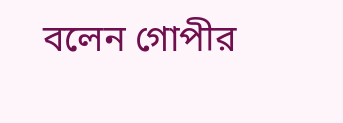বলেন গোপীর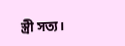স্ত্রী সত্য।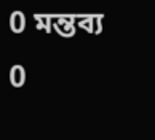0 মন্তব্য
0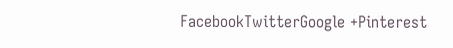FacebookTwitterGoogle +Pinterest